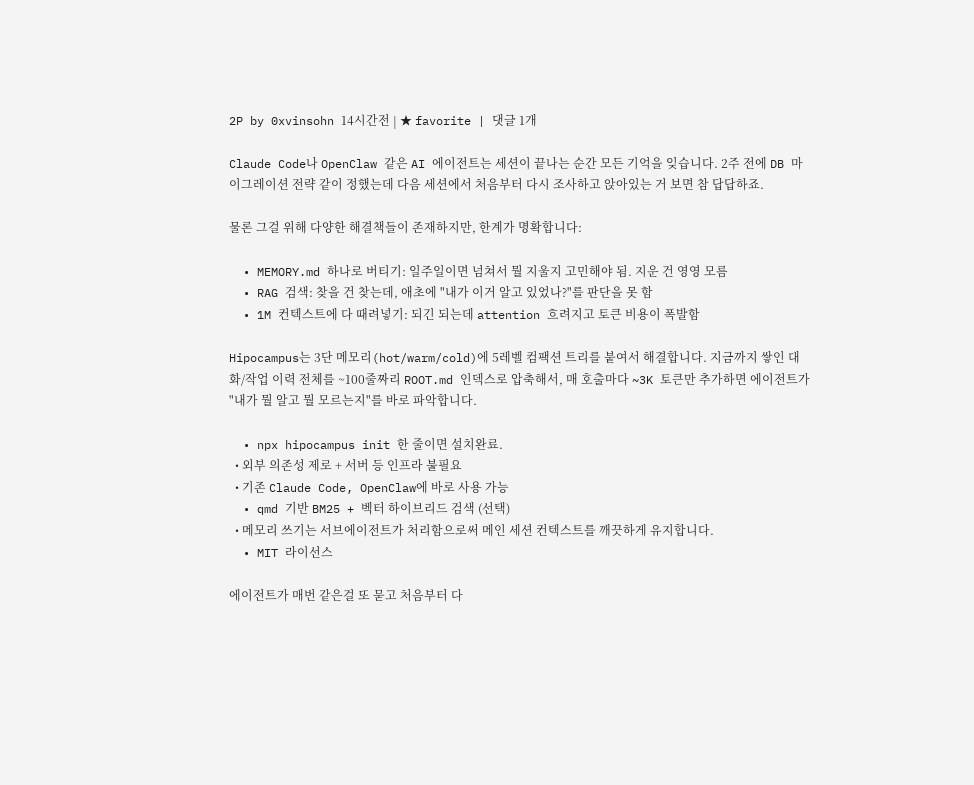2P by 0xvinsohn 14시간전 | ★ favorite | 댓글 1개

Claude Code나 OpenClaw 같은 AI 에이전트는 세션이 끝나는 순간 모든 기억을 잊습니다. 2주 전에 DB 마이그레이션 전략 같이 정했는데 다음 세션에서 처음부터 다시 조사하고 앉아있는 거 보면 참 답답하죠.

물론 그걸 위해 다양한 해결책들이 존재하지만, 한계가 명확합니다:

  • MEMORY.md 하나로 버티기: 일주일이면 넘쳐서 뭘 지울지 고민해야 됨. 지운 건 영영 모름
  • RAG 검색: 찾을 건 찾는데, 애초에 "내가 이거 알고 있었나?"를 판단을 못 함
  • 1M 컨텍스트에 다 때려넣기: 되긴 되는데 attention 흐려지고 토큰 비용이 폭발함

Hipocampus는 3단 메모리(hot/warm/cold)에 5레벨 컴팩션 트리를 붙여서 해결합니다. 지금까지 쌓인 대화/작업 이력 전체를 ~100줄짜리 ROOT.md 인덱스로 압축해서, 매 호출마다 ~3K 토큰만 추가하면 에이전트가 "내가 뭘 알고 뭘 모르는지"를 바로 파악합니다.

  • npx hipocampus init 한 줄이면 설치완료.
  • 외부 의존성 제로 + 서버 등 인프라 불필요
  • 기존 Claude Code, OpenClaw에 바로 사용 가능
  • qmd 기반 BM25 + 벡터 하이브리드 검색 (선택)
  • 메모리 쓰기는 서브에이전트가 처리함으로써 메인 세션 컨텍스트를 깨끗하게 유지합니다.
  • MIT 라이선스

에이전트가 매번 같은걸 또 묻고 처음부터 다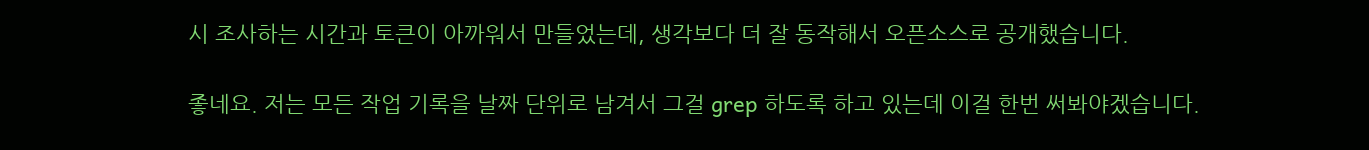시 조사하는 시간과 토큰이 아까워서 만들었는데, 생각보다 더 잘 동작해서 오픈소스로 공개했습니다.

좋네요. 저는 모든 작업 기록을 날짜 단위로 남겨서 그걸 grep 하도록 하고 있는데 이걸 한번 써봐야겠습니다.